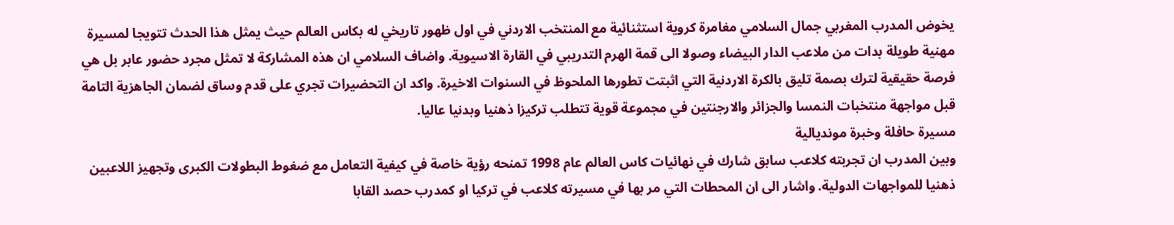يخوض المدرب المغربي جمال السلامي مغامرة كروية استثنائية مع المنتخب الاردني في اول ظهور تاريخي له بكاس العالم حيث يمثل هذا الحدث تتويجا لمسيرة مهنية طويلة بدات من ملاعب الدار البيضاء وصولا الى قمة الهرم التدريبي في القارة الاسيوية. واضاف السلامي ان هذه المشاركة لا تمثل مجرد حضور عابر بل هي فرصة حقيقية لترك بصمة تليق بالكرة الاردنية التي اثبتت تطورها الملحوظ في السنوات الاخيرة. واكد ان التحضيرات تجري على قدم وساق لضمان الجاهزية التامة قبل مواجهة منتخبات النمسا والجزائر والارجنتين في مجموعة قوية تتطلب تركيزا ذهنيا وبدنيا عاليا.
مسيرة حافلة وخبرة مونديالية
وبين المدرب ان تجربته كلاعب سابق شارك في نهائيات كاس العالم عام 1998 تمنحه رؤية خاصة في كيفية التعامل مع ضغوط البطولات الكبرى وتجهيز اللاعبين ذهنيا للمواجهات الدولية. واشار الى ان المحطات التي مر بها في مسيرته كلاعب في تركيا او كمدرب حصد القابا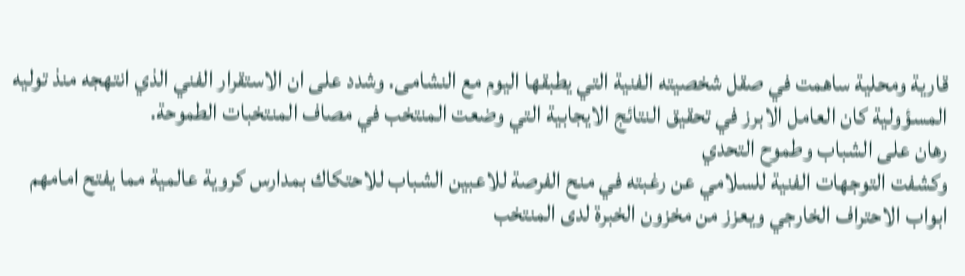قارية ومحلية ساهمت في صقل شخصيته الفنية التي يطبقها اليوم مع النشامى. وشدد على ان الاستقرار الفني الذي انتهجه منذ توليه المسؤولية كان العامل الابرز في تحقيق النتائج الايجابية التي وضعت المنتخب في مصاف المنتخبات الطموحة.
رهان على الشباب وطموح التحدي
وكشفت التوجهات الفنية للسلامي عن رغبته في منح الفرصة للاعبين الشباب للاحتكاك بمدارس كروية عالمية مما يفتح امامهم ابواب الاحتراف الخارجي ويعزز من مخزون الخبرة لدى المنتخب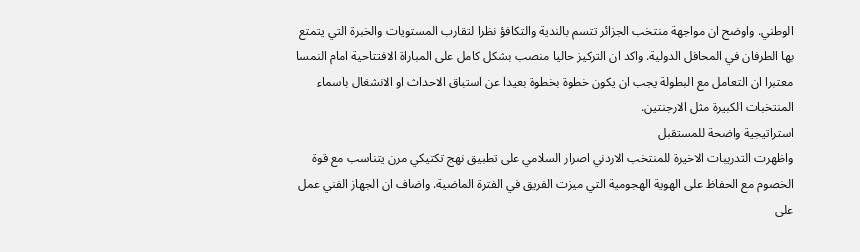الوطني. واوضح ان مواجهة منتخب الجزائر تتسم بالندية والتكافؤ نظرا لتقارب المستويات والخبرة التي يتمتع بها الطرفان في المحافل الدولية. واكد ان التركيز حاليا منصب بشكل كامل على المباراة الافتتاحية امام النمسا معتبرا ان التعامل مع البطولة يجب ان يكون خطوة بخطوة بعيدا عن استباق الاحداث او الانشغال باسماء المنتخبات الكبيرة مثل الارجنتين.
استراتيجية واضحة للمستقبل
واظهرت التدريبات الاخيرة للمنتخب الاردني اصرار السلامي على تطبيق نهج تكتيكي مرن يتناسب مع قوة الخصوم مع الحفاظ على الهوية الهجومية التي ميزت الفريق في الفترة الماضية. واضاف ان الجهاز الفني عمل على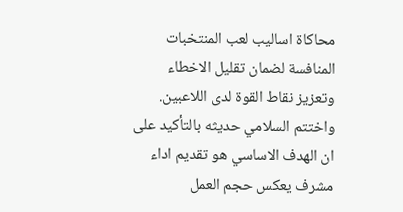محاكاة اساليب لعب المنتخبات المنافسة لضمان تقليل الاخطاء وتعزيز نقاط القوة لدى اللاعبين. واختتم السلامي حديثه بالتأكيد على ان الهدف الاساسي هو تقديم اداء مشرف يعكس حجم العمل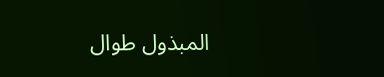المبذول طوال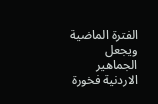الفترة الماضية ويجعل الجماهير الاردنية فخورة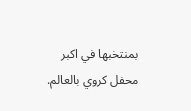بمنتخبها في اكبر محفل كروي بالعالم.